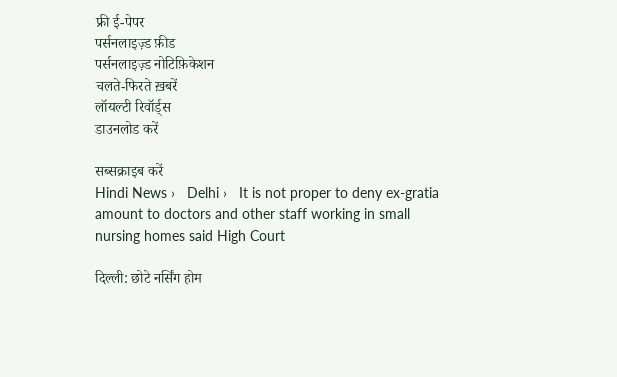फ्री ई-पेपर
पर्सनलाइज़्ड फ़ीड
पर्सनलाइज़्ड नोटिफ़िकेशन
चलते-फिरते ख़बरें
लॉयल्टी रिवॉर्ड्स
डाउनलोड करें

सब्सक्राइब करें
Hindi News ›   Delhi ›   It is not proper to deny ex-gratia amount to doctors and other staff working in small nursing homes said High Court

दिल्ली: छोटे नर्सिंग होम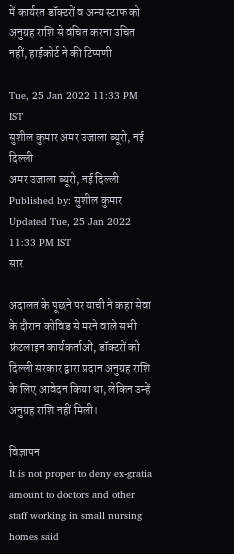में कार्यरत डॉक्टरों व अन्य स्टाफ को अनुग्रह राशि से वंचित करना उचित नहीं, हाईकोर्ट ने की टिप्पणी

Tue, 25 Jan 2022 11:33 PM IST
सुशील कुमार अमर उजाला ब्यूरो, नई दिल्ली
अमर उजाला ब्यूरो, नई दिल्ली Published by: सुशील कुमार Updated Tue, 25 Jan 2022 11:33 PM IST
सार

अदालत के पूछने पर याची ने कहा सेवा के दौरान कोविड से मरने वाले सभी फ्रंटलाइन कार्यकर्ताओं, डॉक्टरों को दिल्ली सरकार द्वारा प्रदान अनुग्रह राशि के लिए आवेदन किया था, लेकिन उन्हें अनुग्रह राशि नहीं मिली।

विज्ञापन
It is not proper to deny ex-gratia amount to doctors and other staff working in small nursing homes said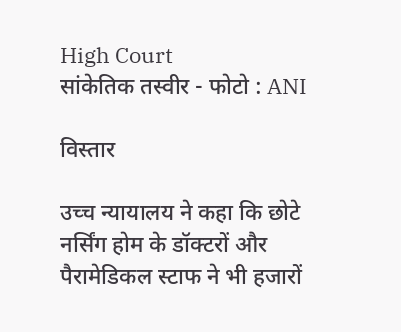High Court
सांकेतिक तस्वीर - फोटो : ANI

विस्तार

उच्च न्यायालय ने कहा कि छोटे नर्सिंग होम के डॉक्टरों और पैरामेडिकल स्टाफ ने भी हजारों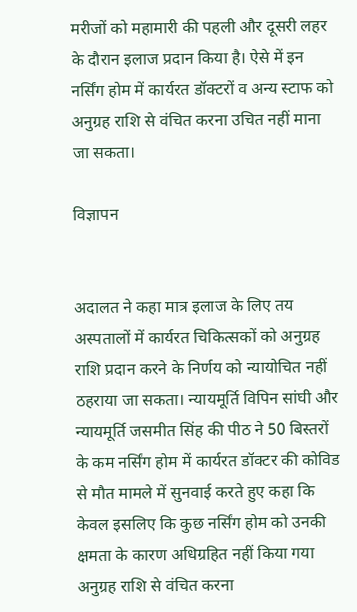मरीजों को महामारी की पहली और दूसरी लहर के दौरान इलाज प्रदान किया है। ऐसे में इन नर्सिंग होम में कार्यरत डॉक्टरों व अन्य स्टाफ को अनुग्रह राशि से वंचित करना उचित नहीं माना जा सकता।

विज्ञापन


अदालत ने कहा मात्र इलाज के लिए तय अस्पतालों में कार्यरत चिकित्सकों को अनुग्रह राशि प्रदान करने के निर्णय को न्यायोचित नहीं ठहराया जा सकता। न्यायमूर्ति विपिन सांघी और न्यायमूर्ति जसमीत सिंह की पीठ ने 50 बिस्तरों के कम नर्सिंग होम में कार्यरत डॉक्टर की कोविड से मौत मामले में सुनवाई करते हुए कहा कि केवल इसलिए कि कुछ नर्सिंग होम को उनकी क्षमता के कारण अधिग्रहित नहीं किया गया अनुग्रह राशि से वंचित करना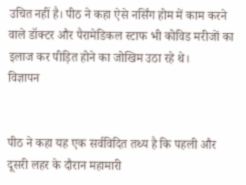उचित नहीं है। पीठ ने कहा ऐसे नर्सिंग होम में काम करने वाले डॉक्टर और पैरामेडिकल स्टाफ भी कोविड मरीजों का इलाज कर पीड़ित होने का जोखिम उठा रहे थे।
विज्ञापन


पीठ ने कहा यह एक सर्वविदित तथ्य है कि पहली और दूसरी लहर के दौरान महामारी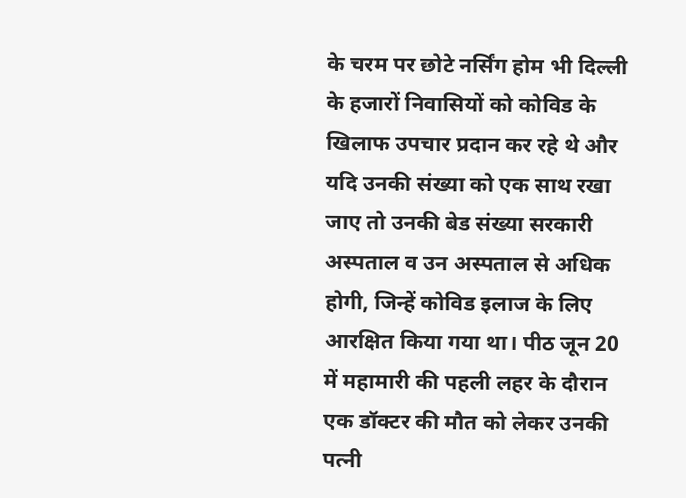के चरम पर छोटे नर्सिंग होम भी दिल्ली के हजारों निवासियों को कोविड के खिलाफ उपचार प्रदान कर रहे थे और यदि उनकी संख्या को एक साथ रखा जाए तो उनकी बेड संख्या सरकारी अस्पताल व उन अस्पताल से अधिक होगी, जिन्हें कोविड इलाज के लिए आरक्षित किया गया था। पीठ जून 20 में महामारी की पहली लहर के दौरान एक डॉक्टर की मौत को लेकर उनकी पत्नी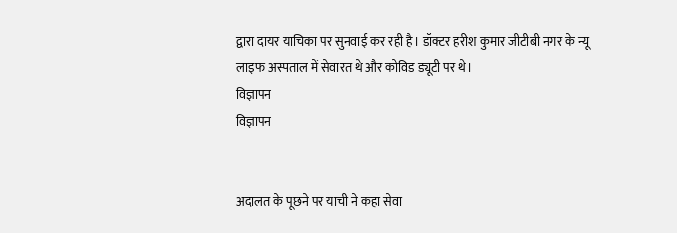द्वारा दायर याचिका पर सुनवाई कर रही है। डॉक्टर हरीश कुमार जीटीबी नगर के न्यू लाइफ अस्पताल में सेवारत थे और कोविड ड्यूटी पर थे।
विज्ञापन
विज्ञापन


अदालत के पूछने पर याची ने कहा सेवा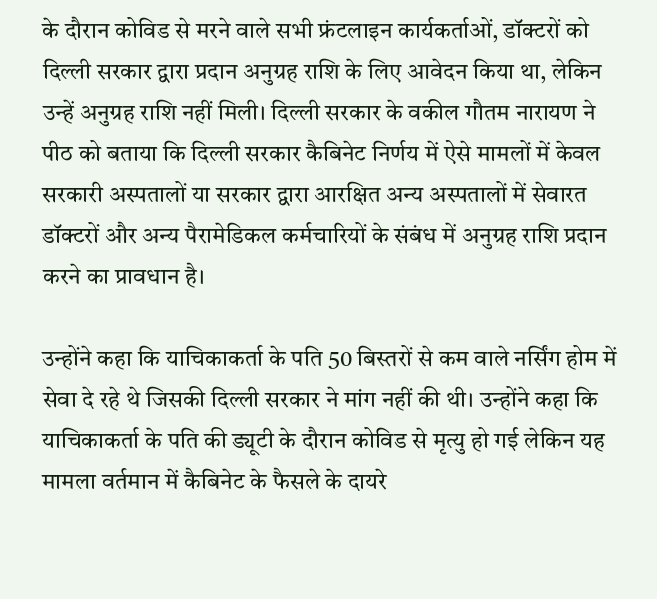के दौरान कोविड से मरने वाले सभी फ्रंटलाइन कार्यकर्ताओं, डॉक्टरों को दिल्ली सरकार द्वारा प्रदान अनुग्रह राशि के लिए आवेदन किया था, लेकिन उन्हें अनुग्रह राशि नहीं मिली। दिल्ली सरकार के वकील गौतम नारायण ने पीठ को बताया कि दिल्ली सरकार कैबिनेट निर्णय में ऐसे मामलों में केवल सरकारी अस्पतालों या सरकार द्वारा आरक्षित अन्य अस्पतालों में सेवारत डॉक्टरों और अन्य पैरामेडिकल कर्मचारियों के संबंध में अनुग्रह राशि प्रदान करने का प्रावधान है।

उन्होंने कहा कि याचिकाकर्ता के पति 50 बिस्तरों से कम वाले नर्सिंग होम में सेवा दे रहे थे जिसकी दिल्ली सरकार ने मांग नहीं की थी। उन्होंने कहा कि याचिकाकर्ता के पति की ड्यूटी के दौरान कोविड से मृत्यु हो गई लेकिन यह मामला वर्तमान में कैबिनेट के फैसले के दायरे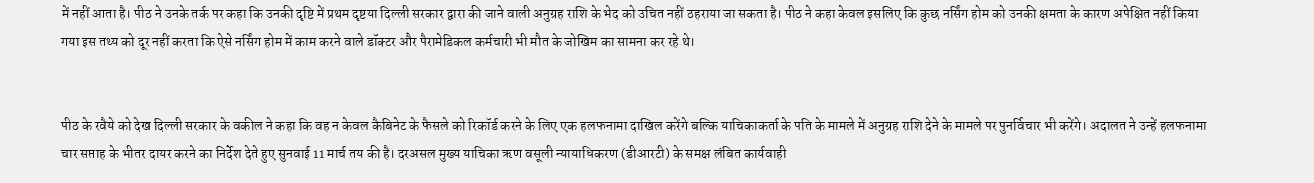में नहीं आता है। पीठ ने उनके तर्क पर कहा कि उनकी दृष्टि में प्रथम दृष्टया दिल्ली सरकार द्वारा की जाने वाली अनुग्रह राशि के भेद को उचित नहीं ठहराया जा सकता है। पीठ ने कहा केवल इसलिए कि कुछ नर्सिंग होम को उनकी क्षमता के कारण अपेक्षित नहीं किया गया इस तथ्य को दूर नहीं करता कि ऐसे नर्सिंग होम में काम करने वाले डॉक्टर और पैरामेडिकल कर्मचारी भी मौत के जोखिम का सामना कर रहे थे।


पीठ के रवैये को देख दिल्ली सरकार के वकील ने कहा कि वह न केवल कैबिनेट के फैसले को रिकॉर्ड करने के लिए एक हलफनामा दाखिल करेंगे बल्कि याचिकाकर्ता के पति के मामले में अनुग्रह राशि देने के मामले पर पुनर्विचार भी करेंगे। अदालत ने उन्हें हलफनामा चार सप्ताह के भीतर दायर करने का निर्देश देते हुए सुनवाई 11 मार्च तय की है। दरअसल मुख्य याचिका ऋण वसूली न्यायाधिकरण (डीआरटी) के समक्ष लंबित कार्यवाही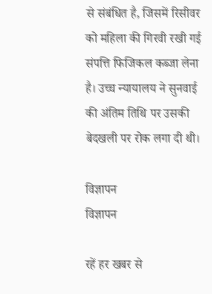से संबंधित है, जिसमें रिसीवर को महिला की गिरवी रखी गई संपत्ति फिजिकल कब्जा लेना है। उच्च न्यायालय ने सुनवाई की अंतिम तिथि पर उसकी बेदखली पर रोक लगा दी थी।

विज्ञापन
विज्ञापन

रहें हर खबर से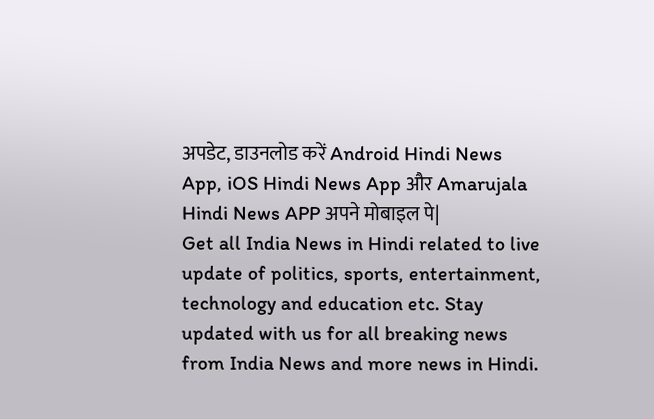अपडेट, डाउनलोड करें Android Hindi News App, iOS Hindi News App और Amarujala Hindi News APP अपने मोबाइल पे|
Get all India News in Hindi related to live update of politics, sports, entertainment, technology and education etc. Stay updated with us for all breaking news from India News and more news in Hindi.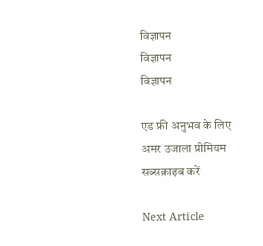विज्ञापन
विज्ञापन
विज्ञापन

एड फ्री अनुभव के लिए अमर उजाला प्रीमियम सब्सक्राइब करें

Next Article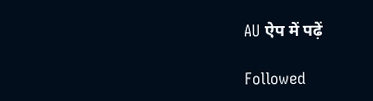AU ऐप में पढ़ें

Followed